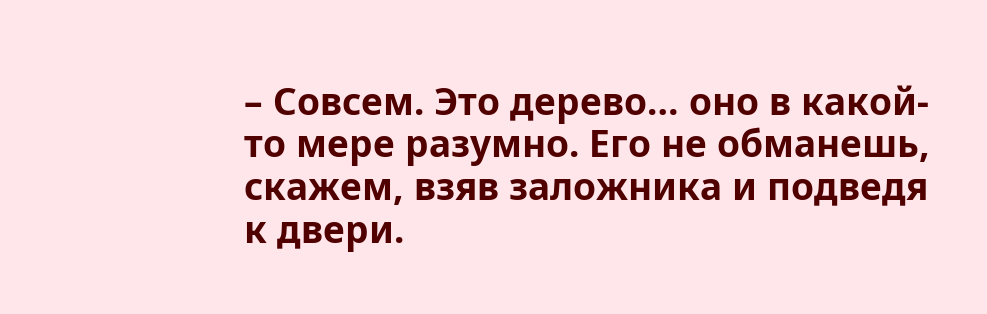– Совсем. Это дерево… оно в какой-то мере разумно. Его не обманешь, скажем, взяв заложника и подведя к двери.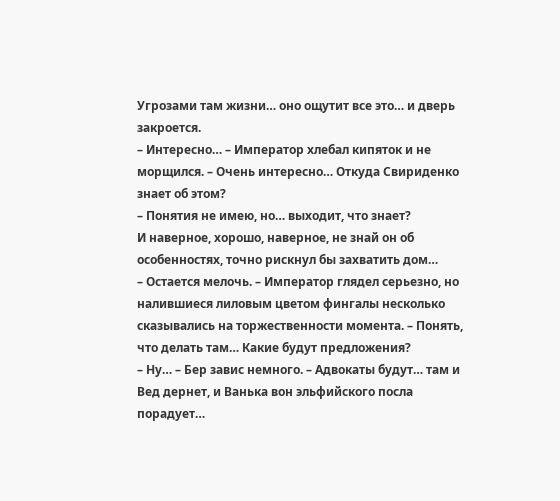Угрозами там жизни… оно ощутит все это… и дверь закроется.
– Интересно… – Император хлебал кипяток и не морщился. – Очень интересно… Откуда Свириденко знает об этом?
– Понятия не имею, но… выходит, что знает?
И наверное, хорошо, наверное, не знай он об особенностях, точно рискнул бы захватить дом…
– Остается мелочь. – Император глядел серьезно, но налившиеся лиловым цветом фингалы несколько сказывались на торжественности момента. – Понять, что делать там… Какие будут предложения?
– Ну… – Бер завис немного. – Адвокаты будут… там и Вед дернет, и Ванька вон эльфийского посла порадует…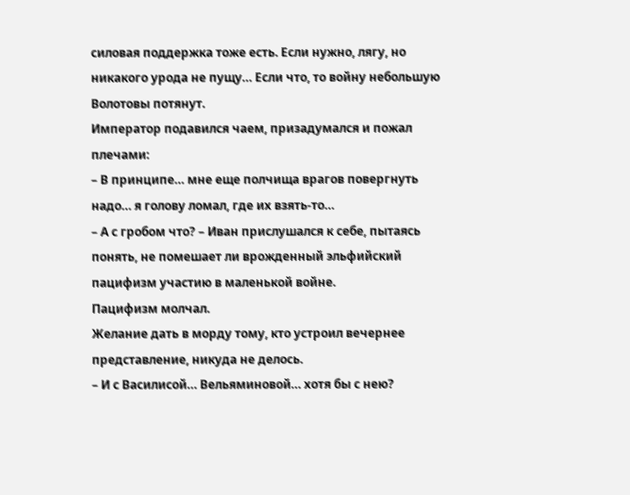силовая поддержка тоже есть. Если нужно, лягу, но никакого урода не пущу… Если что, то войну небольшую Волотовы потянут.
Император подавился чаем, призадумался и пожал плечами:
– В принципе… мне еще полчища врагов повергнуть надо… я голову ломал, где их взять-то…
– А с гробом что? – Иван прислушался к себе, пытаясь понять, не помешает ли врожденный эльфийский пацифизм участию в маленькой войне.
Пацифизм молчал.
Желание дать в морду тому, кто устроил вечернее представление, никуда не делось.
– И с Василисой… Вельяминовой… хотя бы с нею?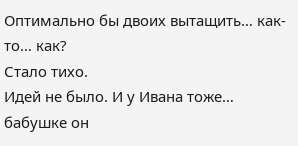Оптимально бы двоих вытащить… как-то… как?
Стало тихо.
Идей не было. И у Ивана тоже… бабушке он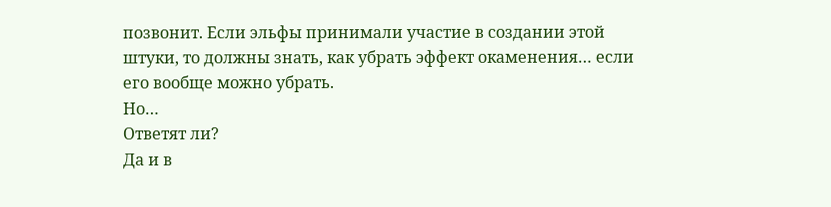позвонит. Если эльфы принимали участие в создании этой штуки, то должны знать, как убрать эффект окаменения… если его вообще можно убрать.
Но…
Ответят ли?
Да и в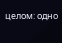целом: одно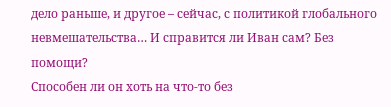дело раньше, и другое – сейчас, с политикой глобального невмешательства… И справится ли Иван сам? Без помощи?
Способен ли он хоть на что-то без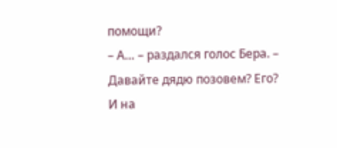помощи?
– А… – раздался голос Бера. – Давайте дядю позовем? Его?
И на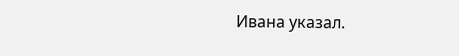Ивана указал.